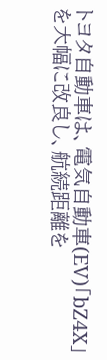トヨタ自動車は、電気自動車(EV)「bZ4X」を大幅に改良し、航続距離を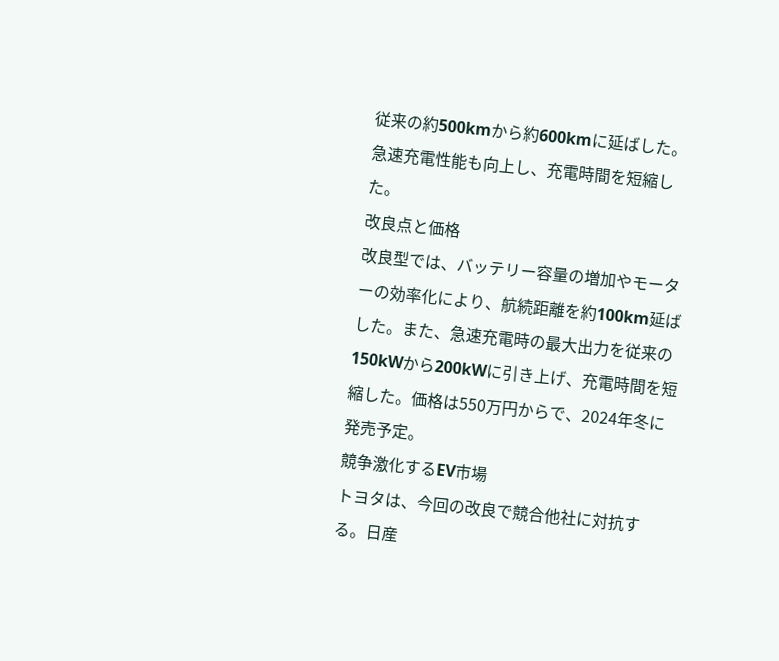従来の約500kmから約600kmに延ばした。急速充電性能も向上し、充電時間を短縮した。
改良点と価格
改良型では、バッテリー容量の増加やモーターの効率化により、航続距離を約100km延ばした。また、急速充電時の最大出力を従来の150kWから200kWに引き上げ、充電時間を短縮した。価格は550万円からで、2024年冬に発売予定。
競争激化するEV市場
トヨタは、今回の改良で競合他社に対抗する。日産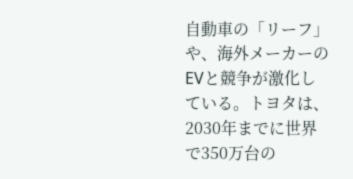自動車の「リーフ」や、海外メーカーのEVと競争が激化している。トヨタは、2030年までに世界で350万台の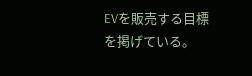EVを販売する目標を掲げている。